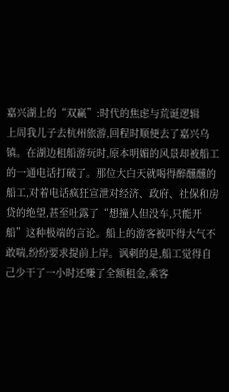嘉兴湖上的“双赢”:时代的焦虑与荒诞逻辑
上周我儿子去杭州旅游,回程时顺便去了嘉兴乌镇。在湖边租船游玩时,原本明媚的风景却被船工的一通电话打破了。那位大白天就喝得醉醺醺的船工,对着电话疯狂宣泄对经济、政府、社保和房贷的绝望,甚至吐露了“想撞人但没车,只能开船”这种极端的言论。船上的游客被吓得大气不敢喘,纷纷要求提前上岸。讽刺的是,船工觉得自己少干了一小时还赚了全额租金,乘客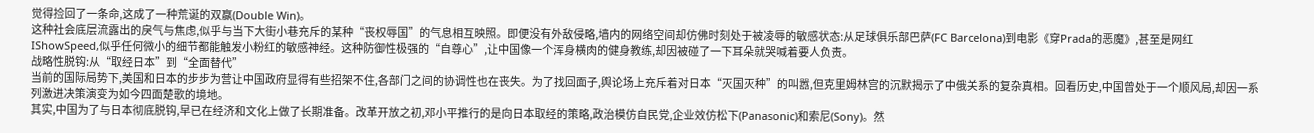觉得捡回了一条命,这成了一种荒诞的双赢(Double Win)。
这种社会底层流露出的戾气与焦虑,似乎与当下大街小巷充斥的某种“丧权辱国”的气息相互映照。即便没有外敌侵略,墙内的网络空间却仿佛时刻处于被凌辱的敏感状态:从足球俱乐部巴萨(FC Barcelona)到电影《穿Prada的恶魔》,甚至是网红 IShowSpeed,似乎任何微小的细节都能触发小粉红的敏感神经。这种防御性极强的“自尊心”,让中国像一个浑身横肉的健身教练,却因被碰了一下耳朵就哭喊着要人负责。
战略性脱钩:从“取经日本”到“全面替代”
当前的国际局势下,美国和日本的步步为营让中国政府显得有些招架不住,各部门之间的协调性也在丧失。为了找回面子,舆论场上充斥着对日本“灭国灭种”的叫嚣,但克里姆林宫的沉默揭示了中俄关系的复杂真相。回看历史,中国曾处于一个顺风局,却因一系列激进决策演变为如今四面楚歌的境地。
其实,中国为了与日本彻底脱钩,早已在经济和文化上做了长期准备。改革开放之初,邓小平推行的是向日本取经的策略,政治模仿自民党,企业效仿松下(Panasonic)和索尼(Sony)。然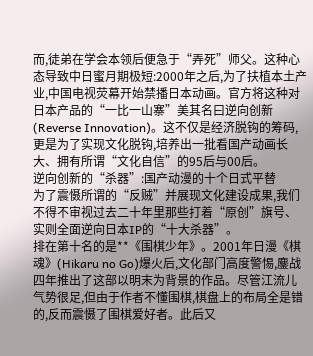而,徒弟在学会本领后便急于“弄死”师父。这种心态导致中日蜜月期极短:2000年之后,为了扶植本土产业,中国电视荧幕开始禁播日本动画。官方将这种对日本产品的“一比一山寨”美其名曰逆向创新(Reverse Innovation)。这不仅是经济脱钩的筹码,更是为了实现文化脱钩,培养出一批看国产动画长大、拥有所谓“文化自信”的95后与00后。
逆向创新的“杀器”:国产动漫的十个日式平替
为了震慑所谓的“反贼”并展现文化建设成果,我们不得不审视过去二十年里那些打着“原创”旗号、实则全面逆向日本IP的“十大杀器”。
排在第十名的是**《围棋少年》。2001年日漫《棋魂》(Hikaru no Go)爆火后,文化部门高度警惕,鏖战四年推出了这部以明末为背景的作品。尽管江流儿气势很足,但由于作者不懂围棋,棋盘上的布局全是错的,反而震慑了围棋爱好者。此后又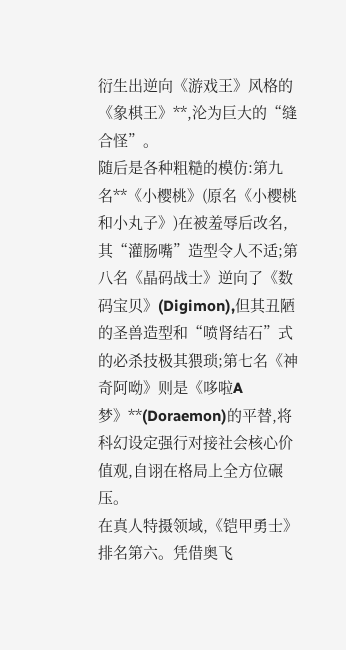衍生出逆向《游戏王》风格的《象棋王》**,沦为巨大的“缝合怪”。
随后是各种粗糙的模仿:第九名**《小樱桃》(原名《小樱桃和小丸子》)在被羞辱后改名,其“灌肠嘴”造型令人不适;第八名《晶码战士》逆向了《数码宝贝》(Digimon),但其丑陋的圣兽造型和“喷肾结石”式的必杀技极其猥琐;第七名《神奇阿呦》则是《哆啦A梦》**(Doraemon)的平替,将科幻设定强行对接社会核心价值观,自诩在格局上全方位碾压。
在真人特摄领域,《铠甲勇士》排名第六。凭借奥飞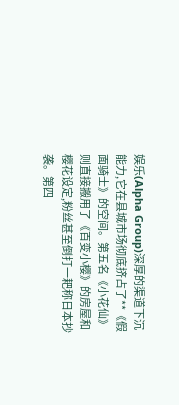娱乐(Alpha Group)深厚的渠道下沉能力,它在县城市场彻底挤占了**《假面骑士》的空间。第五名《小花仙》则直接搬用了《百变小樱》的房屋和樱花设定,粉丝甚至倒打一耙称日本抄袭。第四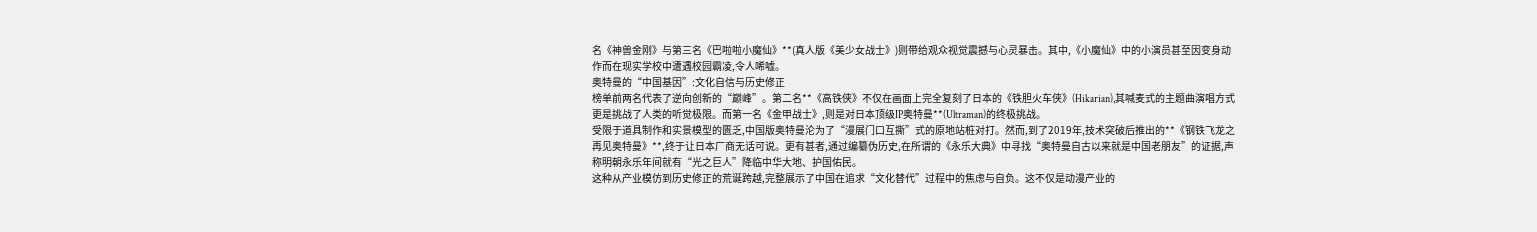名《神兽金刚》与第三名《巴啦啦小魔仙》**(真人版《美少女战士》)则带给观众视觉震撼与心灵暴击。其中,《小魔仙》中的小演员甚至因变身动作而在现实学校中遭遇校园霸凌,令人唏嘘。
奥特曼的“中国基因”:文化自信与历史修正
榜单前两名代表了逆向创新的“巅峰”。第二名**《高铁侠》不仅在画面上完全复刻了日本的《铁胆火车侠》(Hikarian),其喊麦式的主题曲演唱方式更是挑战了人类的听觉极限。而第一名《金甲战士》,则是对日本顶级IP奥特曼**(Ultraman)的终极挑战。
受限于道具制作和实景模型的匮乏,中国版奥特曼沦为了“漫展门口互撕”式的原地站桩对打。然而,到了2019年,技术突破后推出的**《钢铁飞龙之再见奥特曼》**,终于让日本厂商无话可说。更有甚者,通过编纂伪历史,在所谓的《永乐大典》中寻找“奥特曼自古以来就是中国老朋友”的证据,声称明朝永乐年间就有“光之巨人”降临中华大地、护国佑民。
这种从产业模仿到历史修正的荒诞跨越,完整展示了中国在追求“文化替代”过程中的焦虑与自负。这不仅是动漫产业的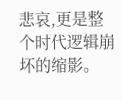悲哀,更是整个时代逻辑崩坏的缩影。